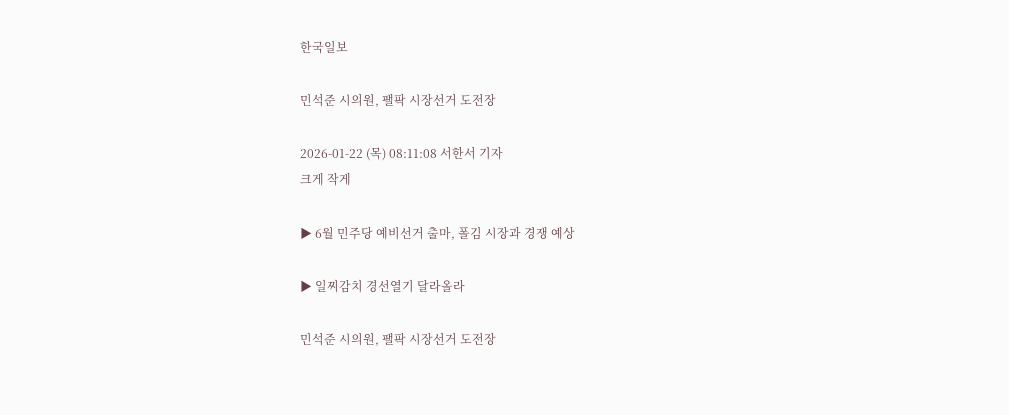한국일보

민석준 시의원, 팰팍 시장선거 도전장

2026-01-22 (목) 08:11:08 서한서 기자
크게 작게

▶ 6월 민주당 예비선거 출마, 폴김 시장과 경쟁 예상

▶ 일찌감치 경선열기 달라올라

민석준 시의원, 팰팍 시장선거 도전장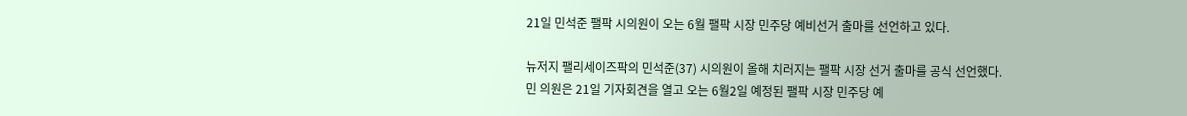21일 민석준 팰팍 시의원이 오는 6월 팰팍 시장 민주당 예비선거 출마를 선언하고 있다.

뉴저지 팰리세이즈팍의 민석준(37) 시의원이 올해 치러지는 팰팍 시장 선거 출마를 공식 선언했다.
민 의원은 21일 기자회견을 열고 오는 6월2일 예정된 팰팍 시장 민주당 예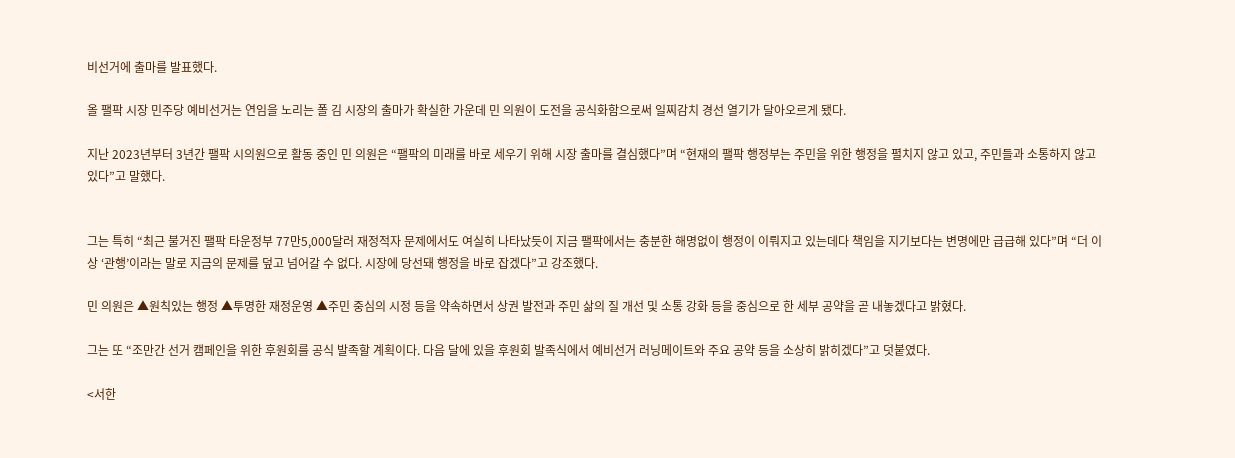비선거에 출마를 발표했다.

올 팰팍 시장 민주당 예비선거는 연임을 노리는 폴 김 시장의 출마가 확실한 가운데 민 의원이 도전을 공식화함으로써 일찌감치 경선 열기가 달아오르게 됐다.

지난 2023년부터 3년간 팰팍 시의원으로 활동 중인 민 의원은 “팰팍의 미래를 바로 세우기 위해 시장 출마를 결심했다”며 “현재의 팰팍 행정부는 주민을 위한 행정을 펼치지 않고 있고, 주민들과 소통하지 않고 있다”고 말했다.


그는 특히 “최근 불거진 팰팍 타운정부 77만5,000달러 재정적자 문제에서도 여실히 나타났듯이 지금 팰팍에서는 충분한 해명없이 행정이 이뤄지고 있는데다 책임을 지기보다는 변명에만 급급해 있다”며 “더 이상 ‘관행’이라는 말로 지금의 문제를 덮고 넘어갈 수 없다. 시장에 당선돼 행정을 바로 잡겠다”고 강조했다.

민 의원은 ▲원칙있는 행정 ▲투명한 재정운영 ▲주민 중심의 시정 등을 약속하면서 상권 발전과 주민 삶의 질 개선 및 소통 강화 등을 중심으로 한 세부 공약을 곧 내놓겠다고 밝혔다.

그는 또 “조만간 선거 캠페인을 위한 후원회를 공식 발족할 계획이다. 다음 달에 있을 후원회 발족식에서 예비선거 러닝메이트와 주요 공약 등을 소상히 밝히겠다”고 덧붙였다.

<서한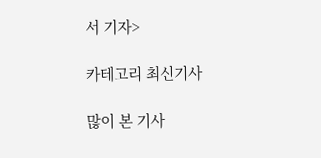서 기자>

카테고리 최신기사

많이 본 기사